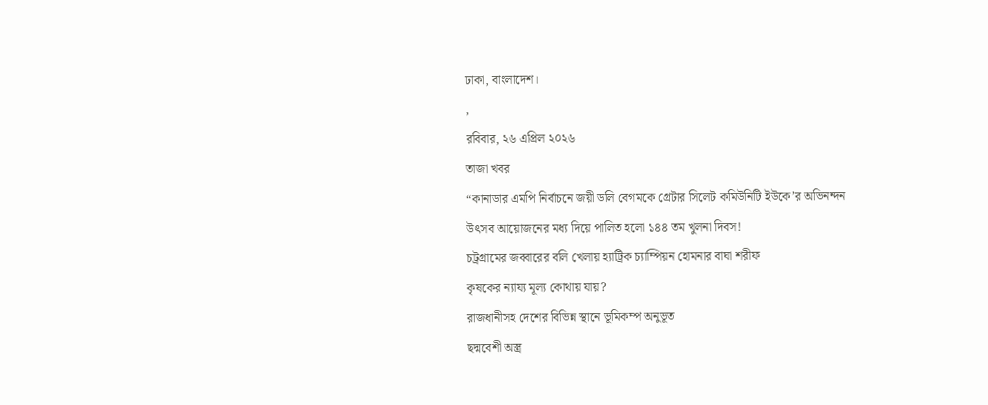ঢাকা, বাংলাদেশ।
,
রবিবার, ২৬ এপ্রিল ২০২৬
তাজা খবর
“কানাডার এমপি নির্বাচনে জয়ী ডলি বেগমকে গ্রেটার সিলেট কমিউনিটি ইউকে’র অভিনন্দন
উৎসব আয়োজনের মধ্য দিয়ে পালিত হলো ১৪৪ তম খুলনা দিবস!
চট্রগ্রামের জব্বারের বলি খেলায় হ্যাট্রিক চ্যাম্পিয়ন হোমনার বাঘা শরীফ
কৃষকের ন্যায্য মূল্য কোথায় যায়?
রাজধানীসহ দেশের বিভিন্ন স্থানে ভূমিকম্প অনুভূত
ছদ্মবেশী অস্ত্র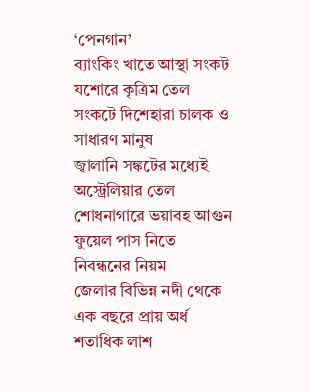‘পেনগান’
ব্যাংকিং খাতে আস্থা সংকট
যশোরে কৃত্রিম তেল সংকটে দিশেহারা চালক ও সাধারণ মানুষ
জ্বালানি সঙ্কটের মধ্যেই অস্ট্রেলিয়ার তেল শোধনাগারে ভয়াবহ আগুন
ফুয়েল পাস নিতে নিবন্ধনের নিয়ম
জেলার বিভিন্ন নদী থেকে এক বছরে প্রায় অর্ধ শতাধিক লাশ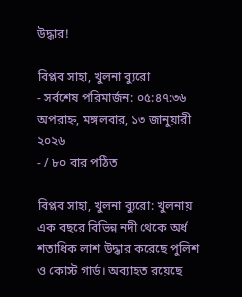উদ্ধার!

বিপ্লব সাহা, খুলনা ব্যুরো
- সর্বশেষ পরিমার্জন: ০৫:৪৭:৩৬ অপরাহ্ন, মঙ্গলবার, ১৩ জানুয়ারী ২০২৬
- / ৮০ বার পঠিত

বিপ্লব সাহা, খুলনা ব্যুরো: খুলনায় এক বছরে বিভিন্ন নদী থেকে অর্ধ শতাধিক লাশ উদ্ধার করেছে পুলিশ ও কোস্ট গার্ড। অব্যাহত রয়েছে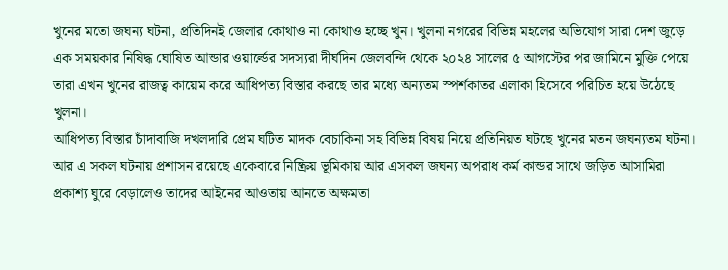খুনের মতো জঘন্য ঘটনা, প্রতিদিনই জেলার কোথাও না কোথাও হচ্ছে খুন। খুলনা নগরের বিভিন্ন মহলের অভিযোগ সারা দেশ জুড়ে এক সময়কার নিষিদ্ধ ঘোষিত আন্ডার ওয়ার্ল্ডের সদস্যরা দীর্ঘদিন জেলবন্দি থেকে ২০২৪ সালের ৫ আগস্টের পর জামিনে মুক্তি পেয়ে তারা এখন খুনের রাজত্ব কায়েম করে আধিপত্য বিস্তার করছে তার মধ্যে অন্যতম স্পর্শকাতর এলাকা হিসেবে পরিচিত হয়ে উঠেছে খুলনা।
আধিপত্য বিস্তার চাঁদাবাজি দখলদারি প্রেম ঘটিত মাদক বেচাকিনা সহ বিভিন্ন বিষয় নিয়ে প্রতিনিয়ত ঘটছে খুনের মতন জঘন্যতম ঘটনা।
আর এ সকল ঘটনায় প্রশাসন রয়েছে একেবারে নিষ্ক্রিয় ভূমিকায় আর এসকল জঘন্য অপরাধ কর্ম কান্ডর সাথে জড়িত আসামিরা প্রকাশ্য ঘুরে বেড়ালেও তাদের আইনের আওতায় আনতে অক্ষমতা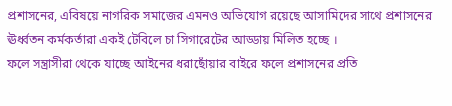প্রশাসনের, এবিষয়ে নাগরিক সমাজের এমনও অভিযোগ রয়েছে আসামিদের সাথে প্রশাসনের ঊর্ধ্বতন কর্মকর্তারা একই টেবিলে চা সিগারেটের আড্ডায় মিলিত হচ্ছে ।
ফলে সন্ত্রাসীরা থেকে যাচ্ছে আইনের ধরাছোঁয়ার বাইরে ফলে প্রশাসনের প্রতি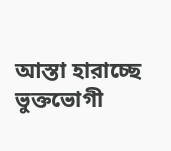আস্তা হারাচ্ছে ভুক্তভোগী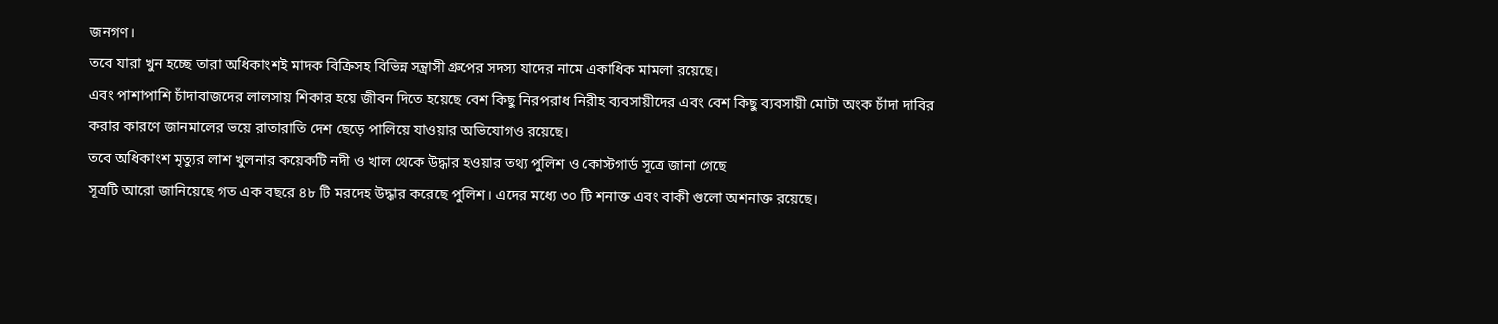জনগণ।
তবে যারা খুন হচ্ছে তারা অধিকাংশই মাদক বিক্রিসহ বিভিন্ন সন্ত্রাসী গ্রুপের সদস্য যাদের নামে একাধিক মামলা রয়েছে।
এবং পাশাপাশি চাঁদাবাজদের লালসায় শিকার হয়ে জীবন দিতে হয়েছে বেশ কিছু নিরপরাধ নিরীহ ব্যবসায়ীদের এবং বেশ কিছু ব্যবসায়ী মোটা অংক চাঁদা দাবির করার কারণে জানমালের ভয়ে রাতারাতি দেশ ছেড়ে পালিয়ে যাওয়ার অভিযোগও রয়েছে।
তবে অধিকাংশ মৃত্যুর লাশ খুলনার কয়েকটি নদী ও খাল থেকে উদ্ধার হওয়ার তথ্য পুলিশ ও কোস্টগার্ড সূত্রে জানা গেছে
সূত্রটি আরো জানিয়েছে গত এক বছরে ৪৮ টি মরদেহ উদ্ধার করেছে পুলিশ। এদের মধ্যে ৩০ টি শনাক্ত এবং বাকী গুলো অশনাক্ত রয়েছে।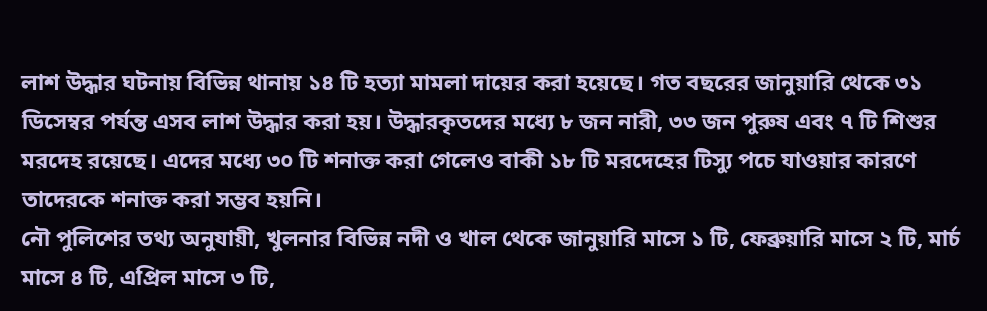লাশ উদ্ধার ঘটনায় বিভিন্ন থানায় ১৪ টি হত্যা মামলা দায়ের করা হয়েছে। গত বছরের জানুয়ারি থেকে ৩১ ডিসেম্বর পর্যন্ত এসব লাশ উদ্ধার করা হয়। উদ্ধারকৃতদের মধ্যে ৮ জন নারী, ৩৩ জন পুরুষ এবং ৭ টি শিশুর মরদেহ রয়েছে। এদের মধ্যে ৩০ টি শনাক্ত করা গেলেও বাকী ১৮ টি মরদেহের টিস্যু পচে যাওয়ার কারণে তাদেরকে শনাক্ত করা সম্ভব হয়নি।
নৌ পুলিশের তথ্য অনুযায়ী, খুলনার বিভিন্ন নদী ও খাল থেকে জানুয়ারি মাসে ১ টি, ফেব্রুয়ারি মাসে ২ টি, মার্চ মাসে ৪ টি, এপ্রিল মাসে ৩ টি,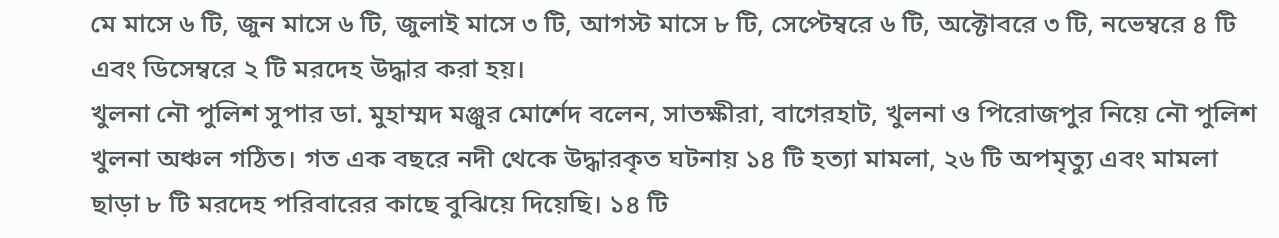মে মাসে ৬ টি, জুন মাসে ৬ টি, জুলাই মাসে ৩ টি, আগস্ট মাসে ৮ টি, সেপ্টেম্বরে ৬ টি, অক্টোবরে ৩ টি, নভেম্বরে ৪ টি এবং ডিসেম্বরে ২ টি মরদেহ উদ্ধার করা হয়।
খুলনা নৌ পুলিশ সুপার ডা. মুহাম্মদ মঞ্জুর মোর্শেদ বলেন, সাতক্ষীরা, বাগেরহাট, খুলনা ও পিরোজপুর নিয়ে নৌ পুলিশ খুলনা অঞ্চল গঠিত। গত এক বছরে নদী থেকে উদ্ধারকৃত ঘটনায় ১৪ টি হত্যা মামলা, ২৬ টি অপমৃত্যু এবং মামলা ছাড়া ৮ টি মরদেহ পরিবারের কাছে বুঝিয়ে দিয়েছি। ১৪ টি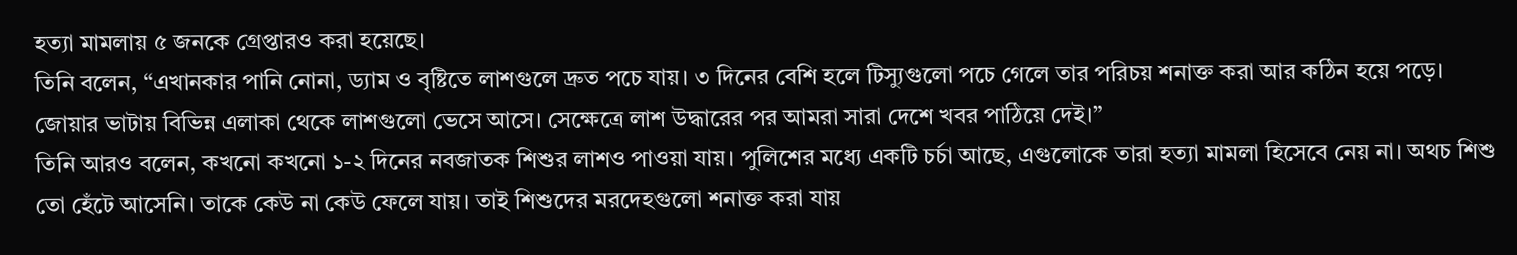হত্যা মামলায় ৫ জনকে গ্রেপ্তারও করা হয়েছে।
তিনি বলেন, “এখানকার পানি নোনা, ড্যাম ও বৃষ্টিতে লাশগুলে দ্রুত পচে যায়। ৩ দিনের বেশি হলে টিস্যুগুলো পচে গেলে তার পরিচয় শনাক্ত করা আর কঠিন হয়ে পড়ে। জোয়ার ভাটায় বিভিন্ন এলাকা থেকে লাশগুলো ভেসে আসে। সেক্ষেত্রে লাশ উদ্ধারের পর আমরা সারা দেশে খবর পাঠিয়ে দেই।”
তিনি আরও বলেন, কখনো কখনো ১-২ দিনের নবজাতক শিশুর লাশও পাওয়া যায়। পুলিশের মধ্যে একটি চর্চা আছে, এগুলোকে তারা হত্যা মামলা হিসেবে নেয় না। অথচ শিশু তো হেঁটে আসেনি। তাকে কেউ না কেউ ফেলে যায়। তাই শিশুদের মরদেহগুলো শনাক্ত করা যায়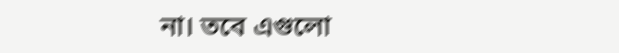না। তবে এগুলো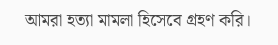আমরা হত্যা মামলা হিসেবে গ্রহণ করি।